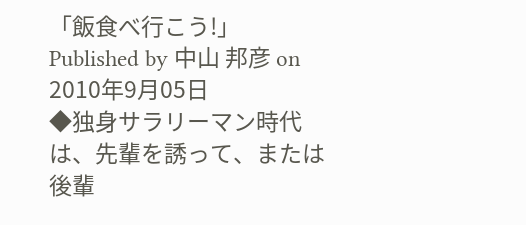「飯食べ行こう!」
Published by 中山 邦彦 on 2010年9月05日
◆独身サラリーマン時代は、先輩を誘って、または後輩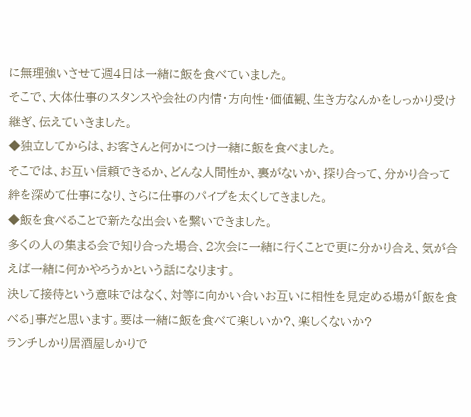に無理強いさせて週4日は一緒に飯を食べていました。
そこで、大体仕事のスタンスや会社の内情・方向性・価値観、生き方なんかをしっかり受け継ぎ、伝えていきました。
◆独立してからは、お客さんと何かにつけ一緒に飯を食べました。
そこでは、お互い信頼できるか、どんな人間性か、裏がないか、探り合って、分かり合って絆を深めて仕事になり、さらに仕事のパイプを太くしてきました。
◆飯を食べることで新たな出会いを繋いできました。
多くの人の集まる会で知り合った場合、2次会に一緒に行くことで更に分かり合え、気が合えば一緒に何かやろうかという話になります。
決して接待という意味ではなく、対等に向かい合いお互いに相性を見定める場が「飯を食べる」事だと思います。要は一緒に飯を食べて楽しいか?、楽しくないか?
ランチしかり居酒屋しかりで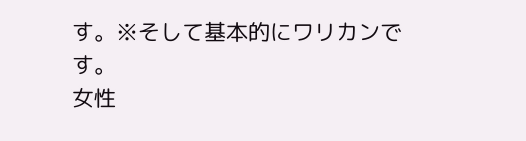す。※そして基本的にワリカンです。
女性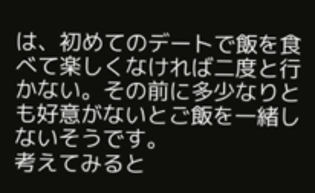は、初めてのデートで飯を食べて楽しくなければ二度と行かない。その前に多少なりとも好意がないとご飯を一緒しないそうです。
考えてみると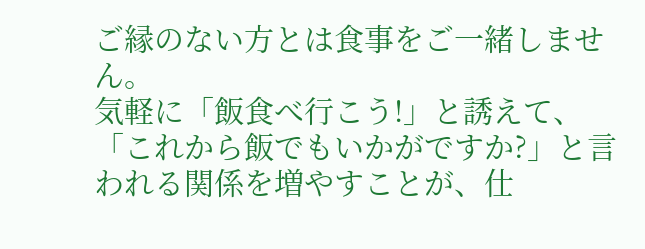ご縁のない方とは食事をご一緒しません。
気軽に「飯食べ行こう!」と誘えて、「これから飯でもいかがですか?」と言われる関係を増やすことが、仕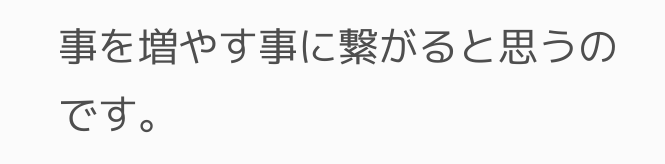事を増やす事に繋がると思うのです。